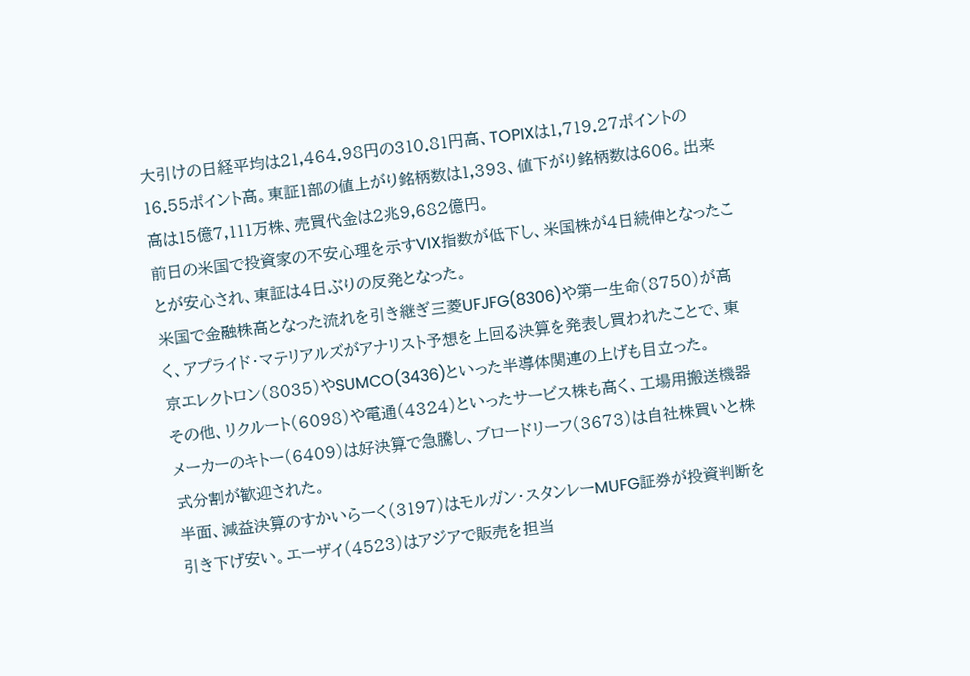大引けの日経平均は21,464.98円の310.81円高、TOPIXは1,719.27ポイントの16.55ポイント高。東証1部の値上がり銘柄数は1,393、値下がり銘柄数は606。出来高は15億7,111万株、売買代金は2兆9,682億円。
前日の米国で投資家の不安心理を示すVIX指数が低下し、米国株が4日続伸となったことが安心され、東証は4日ぶりの反発となった。
米国で金融株高となった流れを引き継ぎ三菱UFJFG(8306)や第一生命(8750)が高く、アプライド・マテリアルズがアナリスト予想を上回る決算を発表し買われたことで、東京エレクトロン(8035)やSUMCO(3436)といった半導体関連の上げも目立った。
その他、リクルート(6098)や電通(4324)といったサービス株も高く、工場用搬送機器メーカーのキトー(6409)は好決算で急騰し、ブロードリーフ(3673)は自社株買いと株式分割が歓迎された。
半面、減益決算のすかいらーく(3197)はモルガン・スタンレーMUFG証券が投資判断を引き下げ安い。エーザイ(4523)はアジアで販売を担当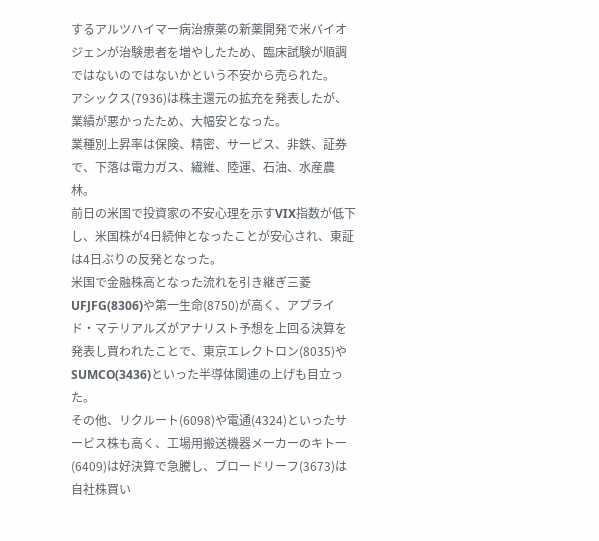するアルツハイマー病治療薬の新薬開発で米バイオジェンが治験患者を増やしたため、臨床試験が順調ではないのではないかという不安から売られた。
アシックス(7936)は株主還元の拡充を発表したが、業績が悪かったため、大幅安となった。
業種別上昇率は保険、精密、サービス、非鉄、証券で、下落は電力ガス、繊維、陸運、石油、水産農林。
前日の米国で投資家の不安心理を示すVIX指数が低下し、米国株が4日続伸となったことが安心され、東証は4日ぶりの反発となった。
米国で金融株高となった流れを引き継ぎ三菱UFJFG(8306)や第一生命(8750)が高く、アプライド・マテリアルズがアナリスト予想を上回る決算を発表し買われたことで、東京エレクトロン(8035)やSUMCO(3436)といった半導体関連の上げも目立った。
その他、リクルート(6098)や電通(4324)といったサービス株も高く、工場用搬送機器メーカーのキトー(6409)は好決算で急騰し、ブロードリーフ(3673)は自社株買い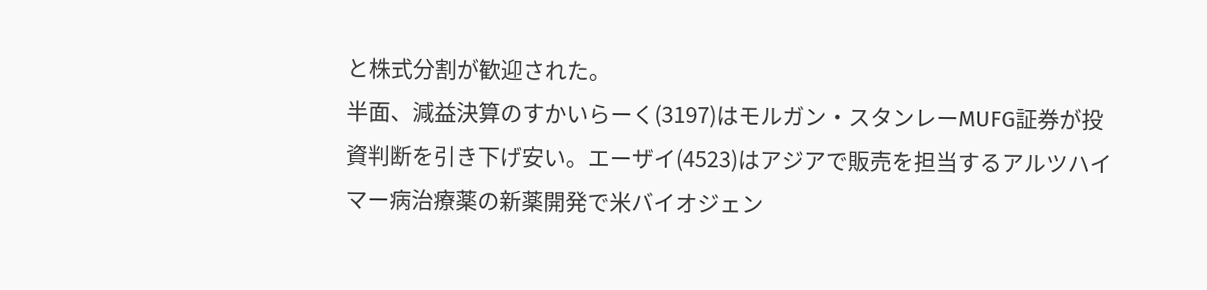と株式分割が歓迎された。
半面、減益決算のすかいらーく(3197)はモルガン・スタンレーMUFG証券が投資判断を引き下げ安い。エーザイ(4523)はアジアで販売を担当するアルツハイマー病治療薬の新薬開発で米バイオジェン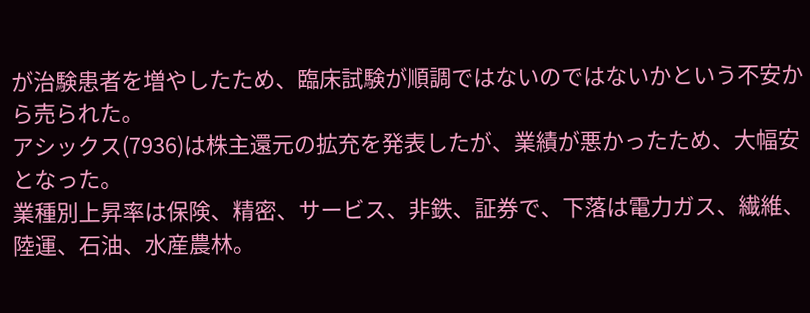が治験患者を増やしたため、臨床試験が順調ではないのではないかという不安から売られた。
アシックス(7936)は株主還元の拡充を発表したが、業績が悪かったため、大幅安となった。
業種別上昇率は保険、精密、サービス、非鉄、証券で、下落は電力ガス、繊維、陸運、石油、水産農林。